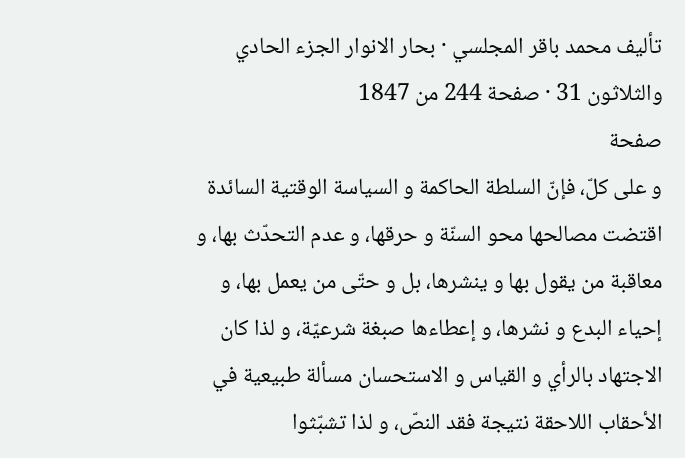تأليف محمد باقر المجلسي · بحار الانوار الجزء الحادي والثلاثون 31 · صفحة 244 من 1847
صفحة
و على كلّ، فإنّ السلطة الحاكمة و السياسة الوقتية السائدة اقتضت مصالحها محو السنّة و حرقها، و عدم التحدّث بها، و معاقبة من يقول بها و ينشرها، بل و حتّى من يعمل بها، و إحياء البدع و نشرها، و إعطاءها صبغة شرعيّة، و لذا كان الاجتهاد بالرأي و القياس و الاستحسان مسألة طبيعية في الأحقاب اللاحقة نتيجة فقد النصّ، و لذا تشبّثوا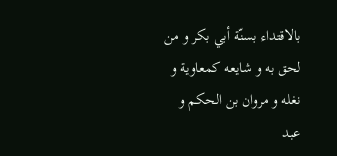بالاقتداء بسنّة أبي بكر و من لحق به و شايعه كمعاوية و نغله و مروان بن الحكم و عبد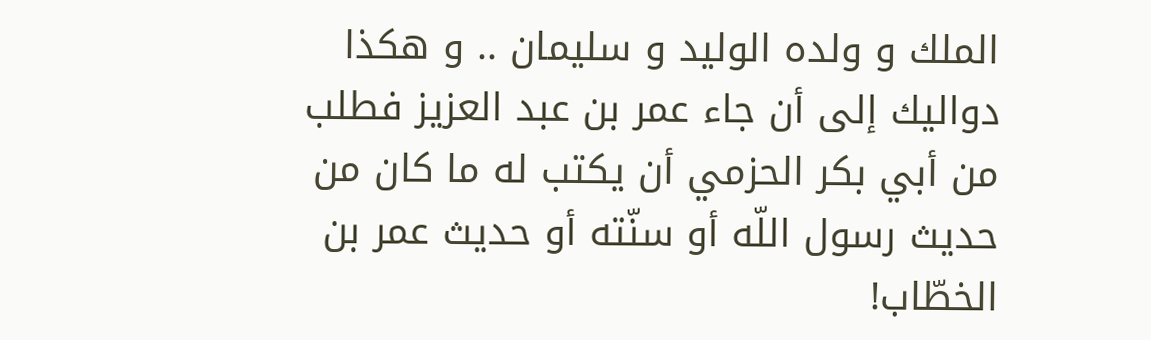الملك و ولده الوليد و سليمان .. و هكذا دواليك إلى أن جاء عمر بن عبد العزيز فطلب من أبي بكر الحزمي أن يكتب له ما كان من حديث رسول اللّه أو سنّته أو حديث عمر بن الخطّاب!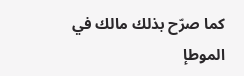كما صرّح بذلك مالك في الموطإ